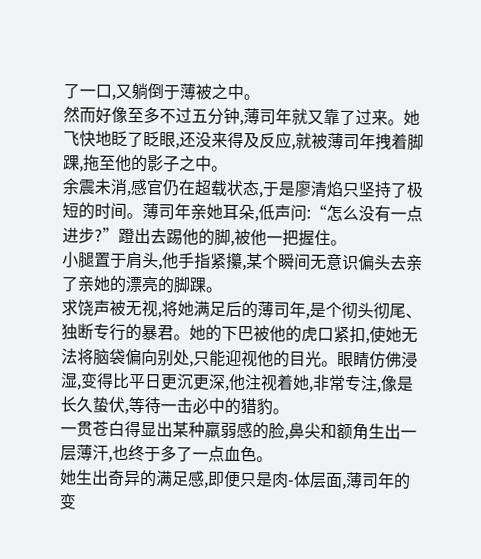了一口,又躺倒于薄被之中。
然而好像至多不过五分钟,薄司年就又靠了过来。她飞快地眨了眨眼,还没来得及反应,就被薄司年拽着脚踝,拖至他的影子之中。
余震未消,感官仍在超载状态,于是廖清焰只坚持了极短的时间。薄司年亲她耳朵,低声问:“怎么没有一点进步?”蹬出去踢他的脚,被他一把握住。
小腿置于肩头,他手指紧攥,某个瞬间无意识偏头去亲了亲她的漂亮的脚踝。
求饶声被无视,将她满足后的薄司年,是个彻头彻尾、独断专行的暴君。她的下巴被他的虎口紧扣,使她无法将脑袋偏向别处,只能迎视他的目光。眼睛仿佛浸湿,变得比平日更沉更深,他注视着她,非常专注,像是长久蛰伏,等待一击必中的猎豹。
一贯苍白得显出某种羸弱感的脸,鼻尖和额角生出一层薄汗,也终于多了一点血色。
她生出奇异的满足感,即便只是肉-体层面,薄司年的变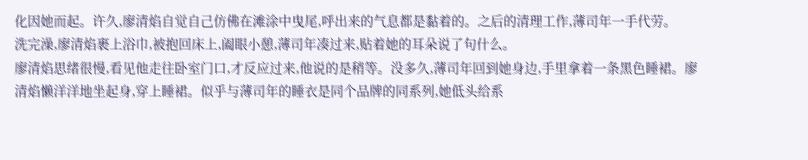化因她而起。许久,廖清焰自觉自己仿佛在滩涂中曳尾,呼出来的气息都是黏着的。之后的清理工作,薄司年一手代劳。
洗完澡,廖清焰裹上浴巾,被抱回床上,阖眼小憩,薄司年凑过来,贴着她的耳朵说了句什么。
廖清焰思绪很慢,看见他走往卧室门口,才反应过来,他说的是稍等。没多久,薄司年回到她身边,手里拿着一条黑色睡裙。廖清焰懒洋洋地坐起身,穿上睡裙。似乎与薄司年的睡衣是同个品牌的同系列,她低头给系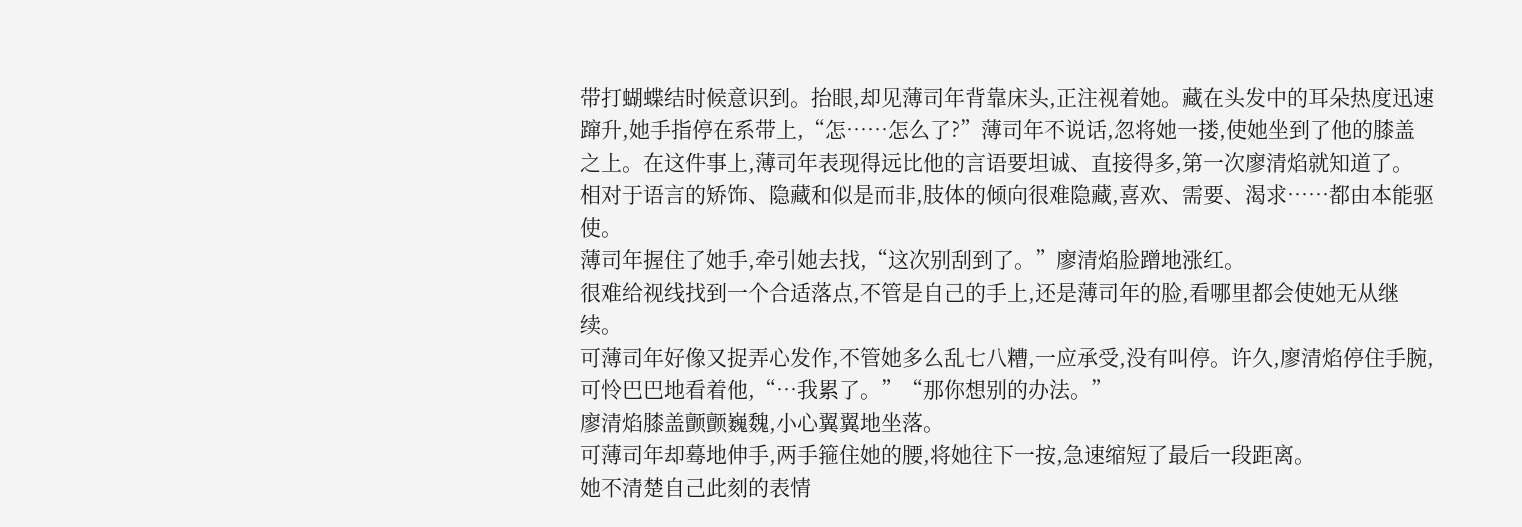带打蝴蝶结时候意识到。抬眼,却见薄司年背靠床头,正注视着她。藏在头发中的耳朵热度迅速蹿升,她手指停在系带上,“怎……怎么了?”薄司年不说话,忽将她一搂,使她坐到了他的膝盖之上。在这件事上,薄司年表现得远比他的言语要坦诚、直接得多,第一次廖清焰就知道了。
相对于语言的矫饰、隐藏和似是而非,肢体的倾向很难隐藏,喜欢、需要、渴求……都由本能驱使。
薄司年握住了她手,牵引她去找,“这次别刮到了。”廖清焰脸蹭地涨红。
很难给视线找到一个合适落点,不管是自己的手上,还是薄司年的脸,看哪里都会使她无从继续。
可薄司年好像又捉弄心发作,不管她多么乱七八糟,一应承受,没有叫停。许久,廖清焰停住手腕,可怜巴巴地看着他,“…我累了。”“那你想别的办法。”
廖清焰膝盖颤颤巍魏,小心翼翼地坐落。
可薄司年却蓦地伸手,两手箍住她的腰,将她往下一按,急速缩短了最后一段距离。
她不清楚自己此刻的表情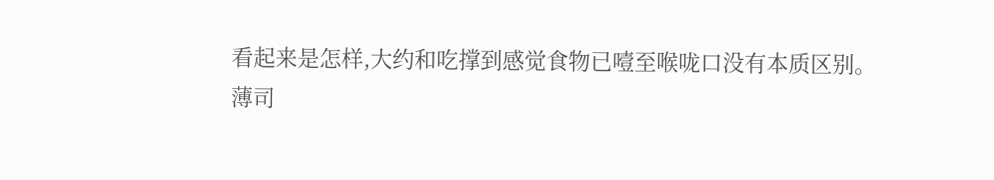看起来是怎样,大约和吃撑到感觉食物已噎至喉咙口没有本质区别。
薄司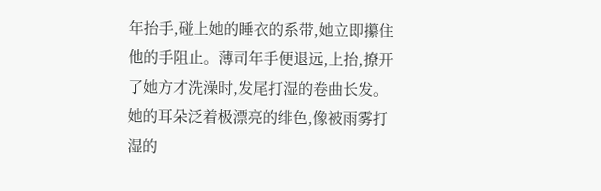年抬手,碰上她的睡衣的系带,她立即攥住他的手阻止。薄司年手便退远,上抬,撩开了她方才洗澡时,发尾打湿的卷曲长发。她的耳朵泛着极漂亮的绯色,像被雨雾打湿的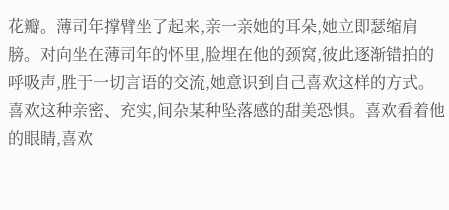花瓣。薄司年撑臂坐了起来,亲一亲她的耳朵,她立即瑟缩肩膀。对向坐在薄司年的怀里,脸埋在他的颈窝,彼此逐渐错拍的呼吸声,胜于一切言语的交流,她意识到自己喜欢这样的方式。喜欢这种亲密、充实,间杂某种坠落感的甜美恐惧。喜欢看着他的眼睛,喜欢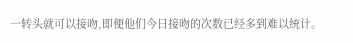一转头就可以接吻,即便他们今日接吻的次数已经多到难以统计。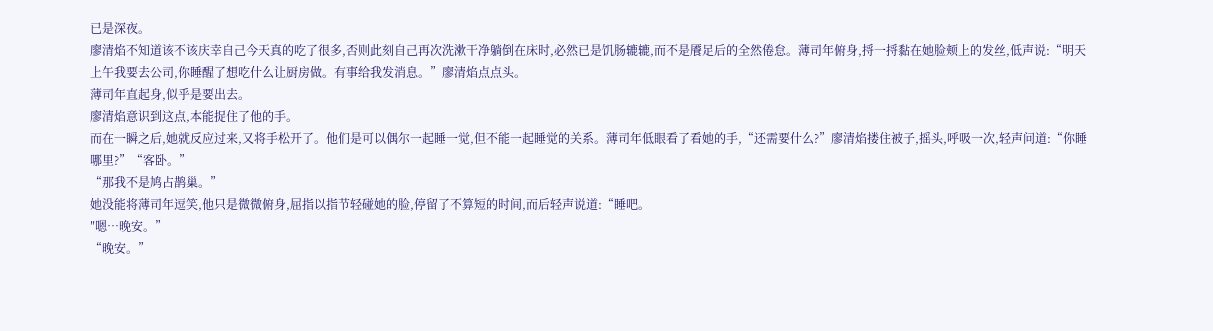已是深夜。
廖清焰不知道该不该庆幸自己今天真的吃了很多,否则此刻自己再次洗漱干净躺倒在床时,必然已是饥肠辘辘,而不是餍足后的全然倦怠。薄司年俯身,捋一捋黏在她脸颊上的发丝,低声说:“明天上午我要去公司,你睡醒了想吃什么让厨房做。有事给我发消息。”廖清焰点点头。
薄司年直起身,似乎是要出去。
廖清焰意识到这点,本能捉住了他的手。
而在一瞬之后,她就反应过来,又将手松开了。他们是可以偶尔一起睡一觉,但不能一起睡觉的关系。薄司年低眼看了看她的手,“还需要什么?”廖清焰搂住被子,摇头,呼吸一次,轻声问道:“你睡哪里?”“客卧。”
“那我不是鸠占鹊巢。”
她没能将薄司年逗笑,他只是微微俯身,屈指以指节轻碰她的脸,停留了不算短的时间,而后轻声说道:“睡吧。
″嗯…晚安。”
“晚安。”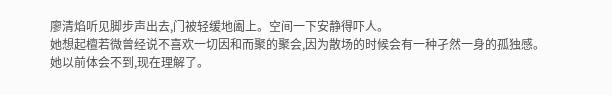廖清焰听见脚步声出去,门被轻缓地阖上。空间一下安静得吓人。
她想起檀若微曾经说不喜欢一切因和而聚的聚会,因为散场的时候会有一种孑然一身的孤独感。
她以前体会不到,现在理解了。